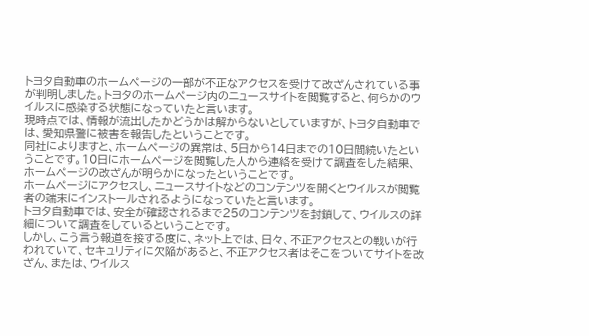トヨタ自動車のホームページの一部が不正なアクセスを受けて改ざんされている事が判明しました。トヨタのホームページ内のニュースサイトを閲覧すると、何らかのウイルスに感染する状態になっていたと言います。
現時点では、情報が流出したかどうかは解からないとしていますが、トヨタ自動車では、愛知県警に被害を報告したということです。
同社によりますと、ホームページの異常は、5日から14日までの10日間続いたということです。10日にホームページを閲覧した人から連絡を受けて調査をした結果、ホームページの改ざんが明らかになったということです。
ホームページにアクセスし、ニュースサイトなどのコンテンツを開くとウイルスが閲覧者の端末にインストールされるようになっていたと言います。
トヨタ自動車では、安全が確認されるまで25のコンテンツを封鎖して、ウイルスの詳細について調査をしているということです。
しかし、こう言う報道を接する度に、ネット上では、日々、不正アクセスとの戦いが行われていて、セキュリティに欠陥があると、不正アクセス者はそこをついてサイトを改ざん、または、ウイルス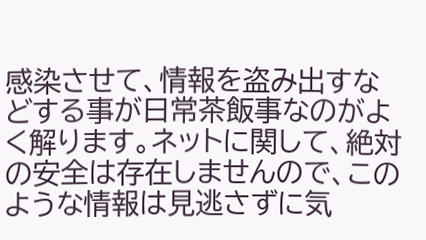感染させて、情報を盗み出すなどする事が日常茶飯事なのがよく解ります。ネットに関して、絶対の安全は存在しませんので、このような情報は見逃さずに気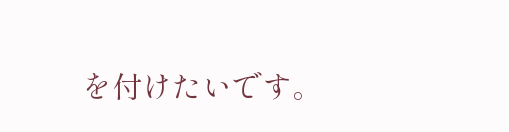を付けたいです。